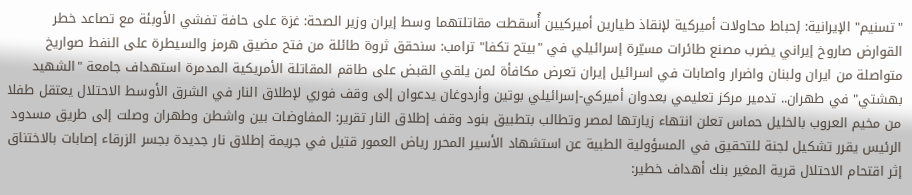"تسنيم" الإيرانية: إحباط محاولات أميركية لإنقاذ طيارين أميركيين أُسقطت مقاتلتهما وسط إيران وزير الصحة: غزة على حافة تفشي الأوبئة مع تصاعد خطر القوارض صاروخ إيراني يضرب مصنع طائرات مسيّرة إسرائيلي في "بيتح تكفا" ترامب: سنحقق ثروة طائلة من فتح مضيق هرمز والسيطرة على النفط صواريخ متواصلة من ايران ولبنان واضرار واصابات في اسرائيل إيران تعرض مكافأة لمن يلقي القبض على طاقم المقاتلة الأمريكية المدمرة استهداف جامعة "الشهيد بهشتي" في طهران.. تدمير مركز تعليمي بعدوان أميركي-إسرائيلي بوتين وأردوغان يدعوان إلى وقف فوري لإطلاق النار في الشرق الأوسط الاحتلال يعتقل طفلا من مخيم العروب بالخليل حماس تعلن انتهاء زيارتها لمصر وتطالب بتطبيق بنود وقف إطلاق النار تقرير: المفاوضات بين واشطن وطهران وصلت إلى طريق مسدود الرئيس يقرر تشكيل لجنة للتحقيق في المسؤولية الطبية عن استشهاد الأسير المحرر رياض العمور قتيل في جريمة إطلاق نار جديدة بجسر الزرقاء إصابات بالاختناق إثر اقتحام الاحتلال قرية المغير بنك أهداف خطير: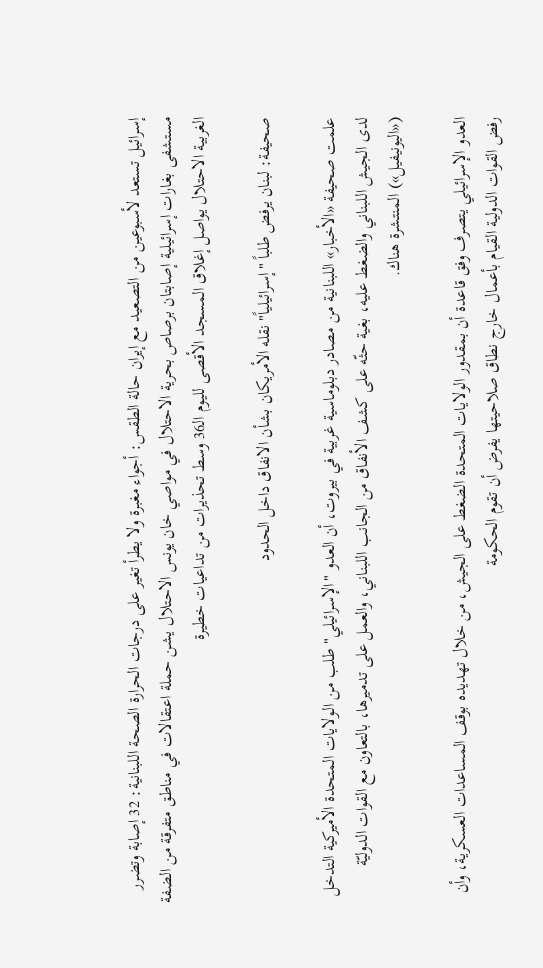إسرائيل تستعد لأسبوعين من التصعيد مع إيران حالة الطقس: أجواء مغبرة ولا يطرأ تغير على درجات الحرارة الصحة اللبنانية: 32 إصابة وتضرر مستشفى بغارات إسرائيلية إصابتان برصاص بحرية الاحتلال في مواصي خان يونس الاحتلال يشن حملة اعتقالات في مناطق متفرقة من الضفة الغربية الاحتلال يواصل إغلاق المسجد الأقصى لليوم الـ36 وسط تحذيرات من تداعيات خطيرة

صحيفة: لبنان يرفض طلباً "إسرائيلياً" نقله الأمريكان بشأن الانفاق داخل الحدود

علمت صحيفة «الأخبار» اللبنانية من مصادر دبلوماسية غربية في بيروت، أن العدو "الإسرائيلي" طلب من الولايات المتحدة الأميركية التدخل لدى الجيش اللبناني والضغط عليه، بغية حثّه على كشف الأنفاق من الجانب اللبناني، والعمل على تدميرها، بالتعاون مع القوات الدوليّة («اليونيفيل») المنتشرة هناك.

العدو الإسرائيلي يتصرف وفق قاعدة أن بمقدور الولايات المتحدة الضغط على الجيش، من خلال تهديده بوقف المساعدات العسكرية، وأن رفض القوات الدولية القيام بأعمال خارج نطاق صلاحيتها يفرض أن تقوم الحكومة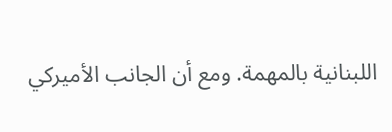اللبنانية بالمهمة. ومع أن الجانب الأميركي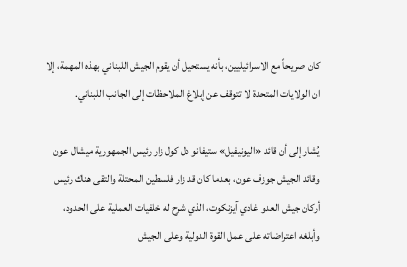كان صريحاً مع الاسرائيليين، بأنه يستحيل أن يقوم الجيش اللبناني بهذه المهمة، إلا ان الولايات المتحدة لا تتوقف عن إبلاغ الملاحظات إلى الجانب اللبناني.

يُشار إلى أن قائد «اليونيفيل» ستيفانو دل كول زار رئيس الجمهورية ميشال عون وقائد الجيش جوزف عون، بعدما كان قد زار فلسطين المحتلة والتقى هناك رئيس أركان جيش العدو غادي آيزنكوت، الذي شرح له خلفيات العملية على الحدود، وأبلغه اعتراضاته على عمل القوة الدولية وعلى الجيش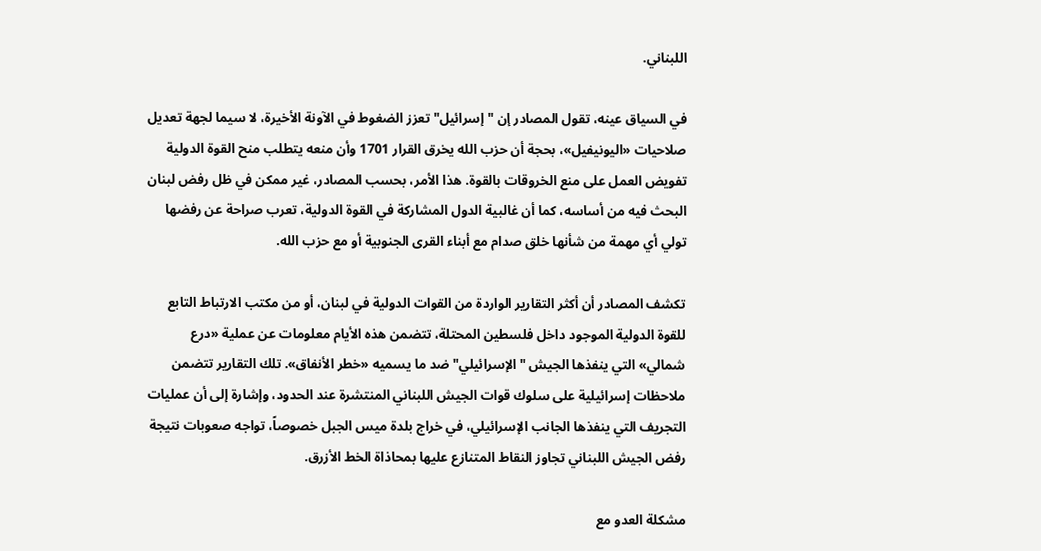اللبناني.

في السياق عينه، تقول المصادر إن "إسرائيل" تعزز الضغوط في الآونة الأخيرة، لا سيما لجهة تعديل صلاحيات «اليونيفيل»، بحجة أن حزب الله يخرق القرار 1701 وأن منعه يتطلب منح القوة الدولية تفويض العمل على منع الخروقات بالقوة. هذا الأمر، بحسب المصادر، غير ممكن في ظل رفض لبنان البحث فيه من أساسه، كما أن غالبية الدول المشاركة في القوة الدولية، تعرب صراحة عن رفضها تولي أي مهمة من شأنها خلق صدام مع أبناء القرى الجنوبية أو مع حزب الله.

تكشف المصادر أن أكثر التقارير الواردة من القوات الدولية في لبنان، أو من مكتب الارتباط التابع للقوة الدولية الموجود داخل فلسطين المحتلة، تتضمن هذه الأيام معلومات عن عملية «درع شمالي» التي ينفذها الجيش "الإسرائيلي" ضد ما يسميه «خطر الأنفاق». تلك التقارير تتضمن ملاحظات إسرائيلية على سلوك قوات الجيش اللبناني المنتشرة عند الحدود، وإشارة إلى أن عمليات التجريف التي ينفذها الجانب الإسرائيلي، في خراج بلدة ميس الجبل خصوصاً، تواجه صعوبات نتيجة رفض الجيش اللبناني تجاوز النقاط المتنازع عليها بمحاذاة الخط الأزرق.

مشكلة العدو مع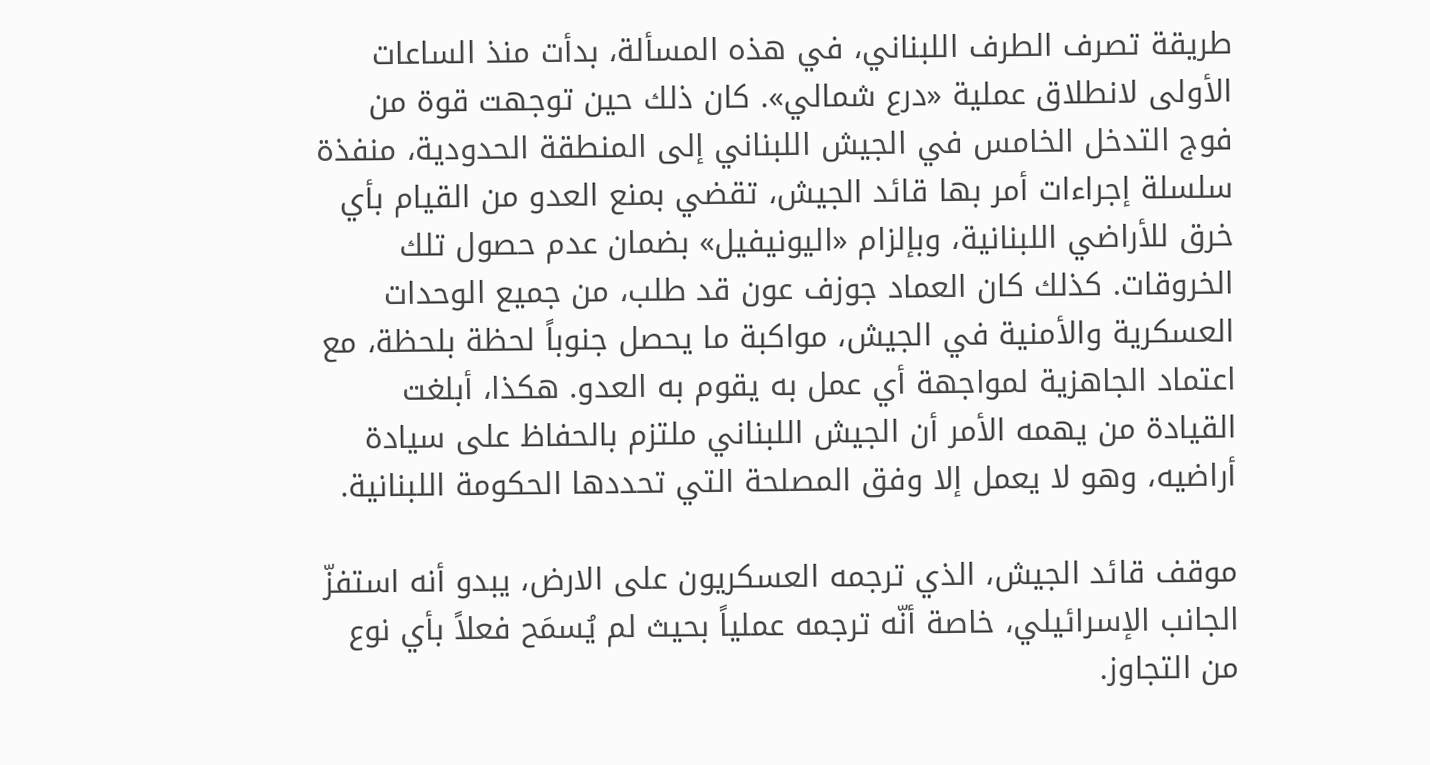طريقة تصرف الطرف اللبناني، في هذه المسألة، بدأت منذ الساعات الأولى لانطلاق عملية «درع شمالي». كان ذلك حين توجهت قوة من فوج التدخل الخامس في الجيش اللبناني إلى المنطقة الحدودية، منفذة سلسلة إجراءات أمر بها قائد الجيش، تقضي بمنع العدو من القيام بأي خرق للأراضي اللبنانية، وبإلزام «اليونيفيل» بضمان عدم حصول تلك الخروقات. كذلك كان العماد جوزف عون قد طلب، من جميع الوحدات العسكرية والأمنية في الجيش، مواكبة ما يحصل جنوباً لحظة بلحظة، مع اعتماد الجاهزية لمواجهة أي عمل به يقوم به العدو. هكذا، أبلغت القيادة من يهمه الأمر أن الجيش اللبناني ملتزم بالحفاظ على سيادة أراضيه، وهو لا يعمل إلا وفق المصلحة التي تحددها الحكومة اللبنانية.

موقف قائد الجيش، الذي ترجمه العسكريون على الارض، يبدو أنه استفزّ الجانب الإسرائيلي، خاصة أنّه ترجمه عملياً بحيث لم يُسمَح فعلاً بأي نوع من التجاوز.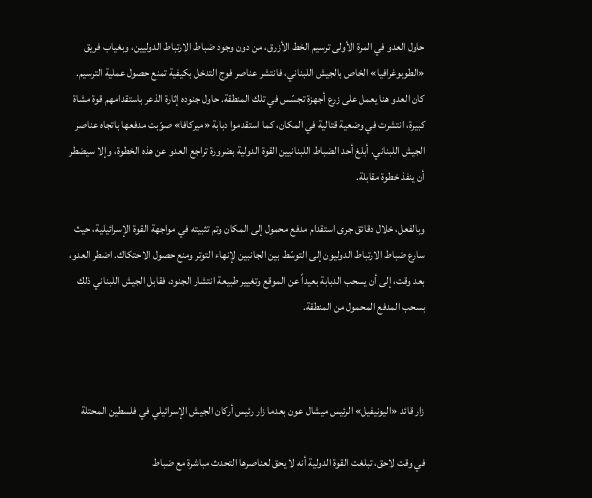حاول العدو في المرة الأولى ترسيم الخط الأزرق، من دون وجود ضباط الارتباط الدوليين، وبغياب فريق «الطوبوغرافيا» الخاص بالجيش اللبناني، فانتشر عناصر فوج التدخل بكيفية تمنع حصول عملية الترسيم. كان العدو هنا يعمل على زرع أجهزة تجسّس في تلك المنطقة. حاول جنوده إثارة الذعر باستقدامهم قوة مشاة كبيرة، انتشرت في وضعية قتالية في المكان، كما استقدموا دبابة «ميركافا» صوّبت مدفعها باتجاه عناصر الجيش اللبناني. أبلغ أحد الضباط اللبنانيين القوة الدولية بضرورة تراجع العدو عن هذه الخطوة، وإلا سيضطر أن ينفذ خطوة مقابلة.

وبالفعل، خلال دقائق جرى استقدام مدفع محمول إلى المكان وتم تثبيته في مواجهة القوة الإسرائيلية، حيث سارع ضباط الارتباط الدوليون إلى التوسّط بين الجانبين لإنهاء التوتر ومنع حصول الاحتكاك. اضطر العدو، بعد وقت، إلى أن يسحب الدبابة بعيداً عن الموقع وتغيير طبيعة انتشار الجنود، فقابل الجيش اللبناني ذلك بسحب المدفع المحمول من المنطقة.



زار قائد «اليونيفيل» الرئيس ميشال عون بعدما زار رئيس أركان الجيش الإسرائيلي في فلسطين المحتلة

في وقت لاحق، تبلغت القوة الدولية أنه لا يحق لعناصرها التحدث مباشرة مع ضباط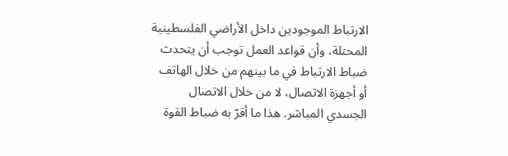الارتباط الموجودين داخل الأراضي الفلسطينية المحتلة، وأن قواعد العمل توجب أن يتحدث ضباط الارتباط في ما بينهم من خلال الهاتف أو أجهزة الاتصال، لا من خلال الاتصال الجسدي المباشر. هذا ما أقرّ به ضباط القوة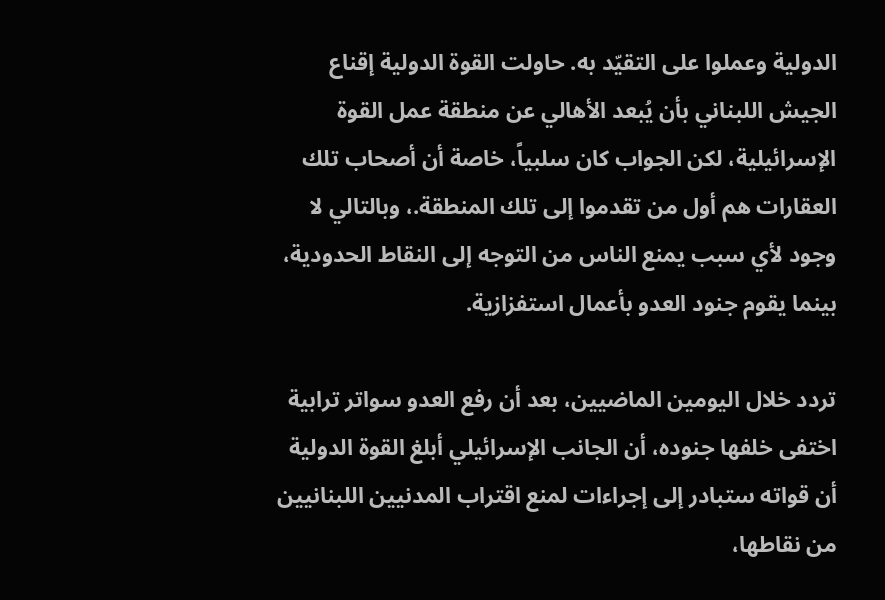الدولية وعملوا على التقيّد به. حاولت القوة الدولية إقناع الجيش اللبناني بأن يُبعد الأهالي عن منطقة عمل القوة الإسرائيلية، لكن الجواب كان سلبياً، خاصة أن أصحاب تلك العقارات هم أول من تقدموا إلى تلك المنطقة.، وبالتالي لا وجود لأي سبب يمنع الناس من التوجه إلى النقاط الحدودية، بينما يقوم جنود العدو بأعمال استفزازية.

تردد خلال اليومين الماضيين، بعد أن رفع العدو سواتر ترابية اختفى خلفها جنوده، أن الجانب الإسرائيلي أبلغ القوة الدولية أن قواته ستبادر إلى إجراءات لمنع اقتراب المدنيين اللبنانيين من نقاطها،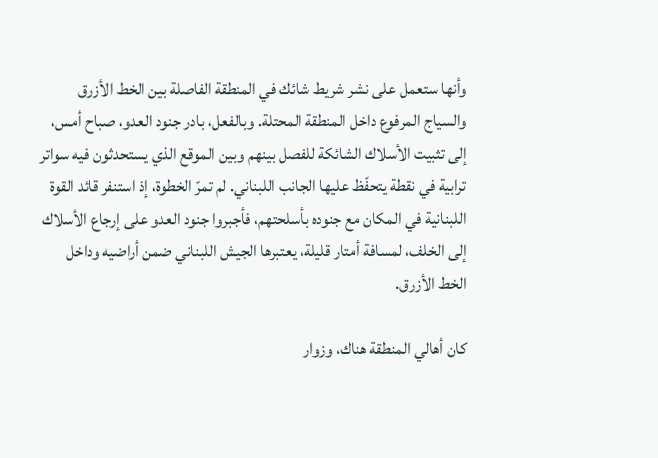وأنها ستعمل على نشر شريط شائك في المنطقة الفاصلة بين الخط الأزرق والسياج المرفوع داخل المنطقة المحتلة. وبالفعل، بادر جنود العدو، صباح أمس، إلى تثبيت الأسلاك الشائكة للفصل بينهم وبين الموقع الذي يستحدثون فيه سواتر ترابية في نقطة يتحفّظ عليها الجانب اللبناني. لم تمرّ الخطوة، إذ استنفر قائد القوة اللبنانية في المكان مع جنوده بأسلحتهم، فأجبروا جنود العدو على إرجاع الأسلاك إلى الخلف، لمسافة أمتار قليلة، يعتبرها الجيش اللبناني ضمن أراضيه وداخل الخط الأزرق.

كان أهالي المنطقة هناك، وزوار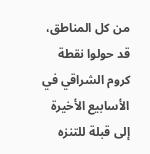من كل المناطق، قد حولوا نقطة كروم الشراقي في الأسابيع الأخيرة إلى قبلة للتنزه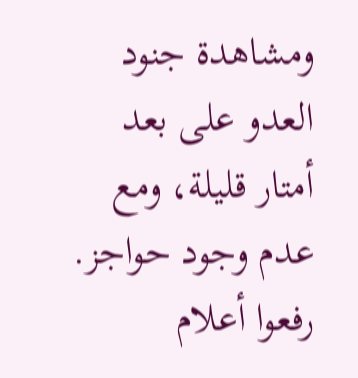ومشاهدة جنود العدو على بعد أمتار قليلة، ومع عدم وجود حواجز. رفعوا أعلام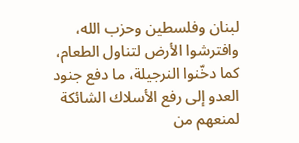لبنان وفلسطين وحزب الله، وافترشوا الأرض لتناول الطعام، كما دخّنوا النرجيلة، ما دفع جنود العدو إلى رفع الأسلاك الشائكة لمنعهم من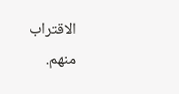الاقتراب منهم.